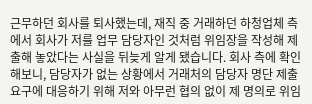근무하던 회사를 퇴사했는데, 재직 중 거래하던 하청업체 측에서 회사가 저를 업무 담당자인 것처럼 위임장을 작성해 제출해 놓았다는 사실을 뒤늦게 알게 됐습니다. 회사 측에 확인해보니, 담당자가 없는 상황에서 거래처의 담당자 명단 제출 요구에 대응하기 위해 저와 아무런 협의 없이 제 명의로 위임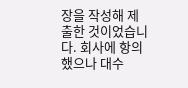장을 작성해 제출한 것이었습니다. 회사에 항의했으나 대수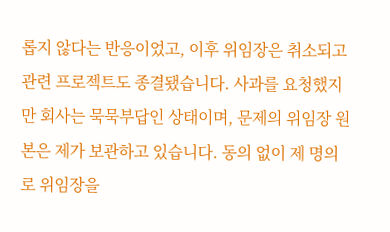롭지 않다는 반응이었고, 이후 위임장은 취소되고 관련 프로젝트도 종결됐습니다. 사과를 요청했지만 회사는 묵묵부답인 상태이며, 문제의 위임장 원본은 제가 보관하고 있습니다. 동의 없이 제 명의로 위임장을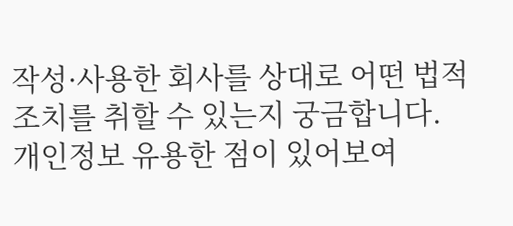작성·사용한 회사를 상대로 어떤 법적 조치를 취할 수 있는지 궁금합니다.
개인정보 유용한 점이 있어보여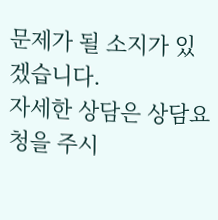문제가 될 소지가 있겠습니다.
자세한 상담은 상담요청을 주시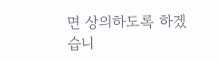면 상의하도록 하겠습니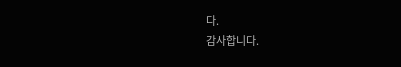다.
감사합니다.